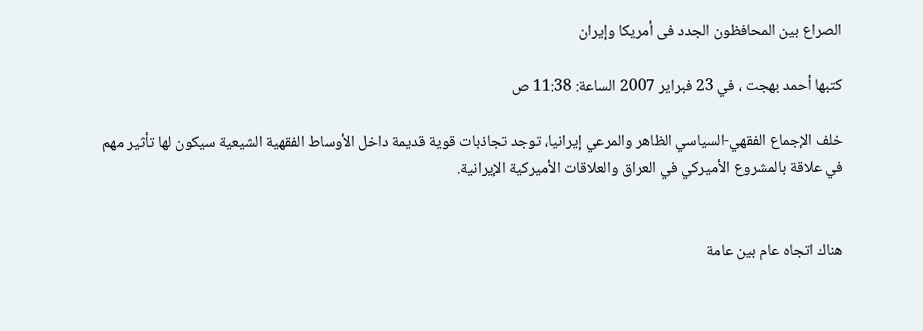الصراع بين المحافظون الجدد فى أمريكا وإيران

كتبها أحمد بهجت ، في 23 فبراير 2007 الساعة: 11:38 ص

خلف الإجماع الفقهي-السياسي الظاهر والمرعي إيرانيا، توجد تجاذبات قوية قديمة داخل الأوساط الفقهية الشيعية سيكون لها تأثير مهم في علاقة بالمشروع الأميركي في العراق والعلاقات الأميركية الإيرانية.


هناك اتجاه عام بين عامة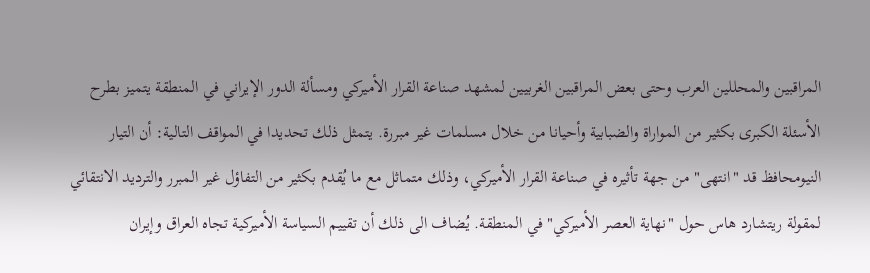المراقبين والمحللين العرب وحتى بعض المراقبين الغربيين لمشهد صناعة القرار الأميركي ومسألة الدور الإيراني في المنطقة يتميز بطرح الأسئلة الكبرى بكثير من المواراة والضبابية وأحيانا من خلال مسلمات غير مبررة. يتمثل ذلك تحديدا في المواقف التالية: أن التيار النيومحافظ قد "انتهى" من جهة تأثيره في صناعة القرار الأميركي، وذلك متماثل مع ما يُقدم بكثير من التفاؤل غير المبرر والترديد الانتقائي لمقولة ريتشارد هاس حول "نهاية العصر الأميركي" في المنطقة. يُضاف الى ذلك أن تقييم السياسة الأميركية تجاه العراق وإيران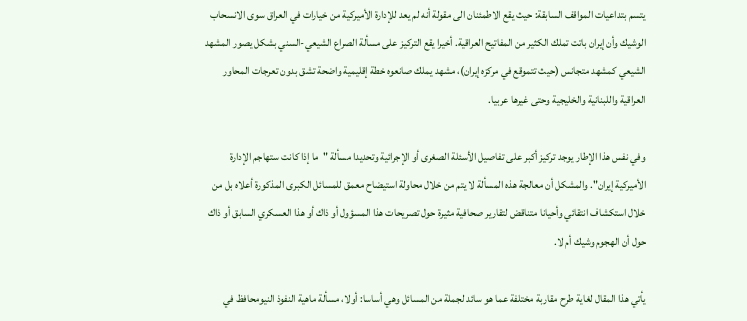يتسم بتداعيات المواقف السابقة: حيث يقع الاطمئنان الى مقولة أنه لم يعد للإدارة الأميركية من خيارات في العراق سوى الانسحاب الوشيك وأن إيران باتت تملك الكثير من المفاتيح العراقية. أخيرا يقع التركيز على مسألة الصراع الشيعي-السني بشكل يصور المشهد الشيعي كمشهد متجانس (حيث تتموقع في مركزه إيران)، مشهد يملك صانعوه خطة إقليمية واضحة تشق بدون تعرجات المحاور العراقية واللبنانية والخليجية وحتى غيرها عربيا.

وفي نفس هذا الإطار يوجد تركيز أكبر على تفاصيل الأسئلة الصغرى أو الإجرائية وتحديدا مسألة "ما إذا كانت ستهاجم الإدارة الأميركية إيران". والمشكل أن معالجة هذه المسألة لا يتم من خلال محاولة استيضاح معمق للمسائل الكبرى المذكورة أعلاه بل من خلال استكشاف انتقائي وأحيانا متناقض لتقارير صحافية مثيرة حول تصريحات هذا المسؤول أو ذاك أو هذا العسكري السابق أو ذاك حول أن الهجوم وشيك أم لا.

يأتي هذا المقال لغاية طرح مقاربة مختلفة عما هو سائد لجملة من المسائل وهي أساسا: أولا، مسألة ماهية النفوذ النيومحافظ في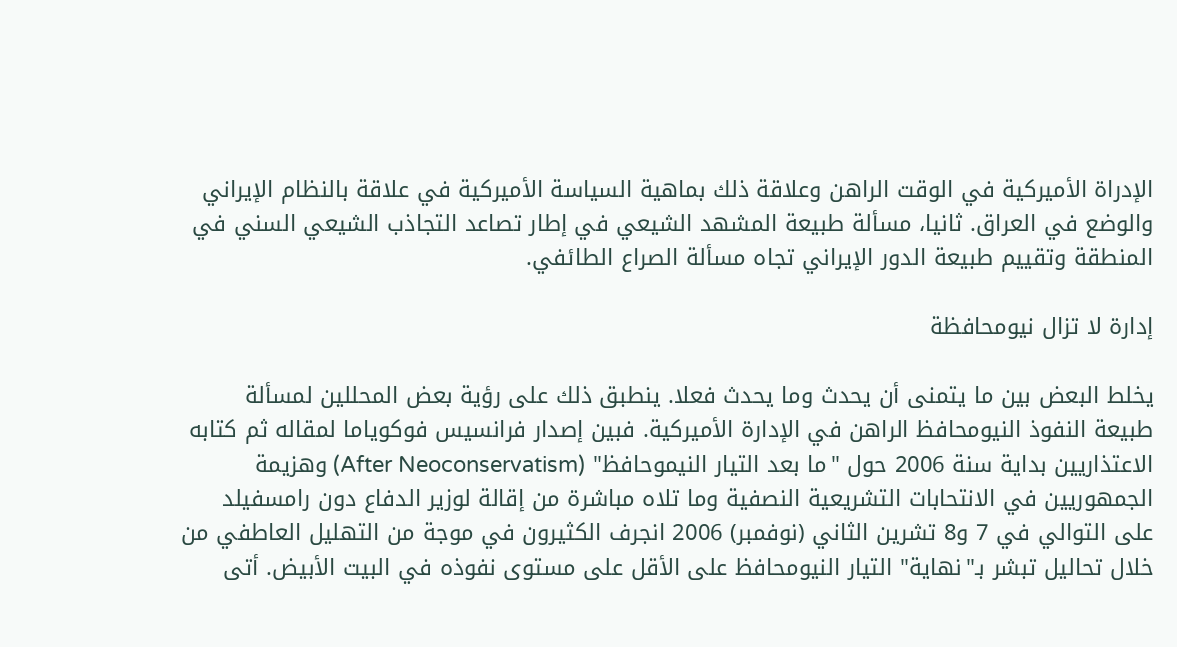الإدراة الأميركية في الوقت الراهن وعلاقة ذلك بماهية السياسة الأميركية في علاقة بالنظام الإيراني والوضع في العراق. ثانيا، مسألة طبيعة المشهد الشيعي في إطار تصاعد التجاذب الشيعي السني في المنطقة وتقييم طبيعة الدور الإيراني تجاه مسألة الصراع الطائفي.

إدارة لا تزال نيومحافظة

يخلط البعض بين ما يتمنى أن يحدث وما يحدث فعلا. ينطبق ذلك على رؤية بعض المحللين لمسألة طبيعة النفوذ النيومحافظ الراهن في الإدارة الأميركية. فبين إصدار فرانسيس فوكوياما لمقاله ثم كتابه الاعتذاريين بداية سنة 2006 حول "ما بعد التيار النيموحافظ" (After Neoconservatism) وهزيمة الجمهوريين في الانتحابات التشريعية النصفية وما تلاه مباشرة من إقالة لوزير الدفاع دون رامسفيلد على التوالي في 7 و8 تشرين الثاني (نوفمبر) 2006 انجرف الكثيرون في موجة من التهليل العاطفي من خلال تحاليل تبشر بـ"نهاية" التيار النيومحافظ على الأقل على مستوى نفوذه في البيت الأبيض. أتى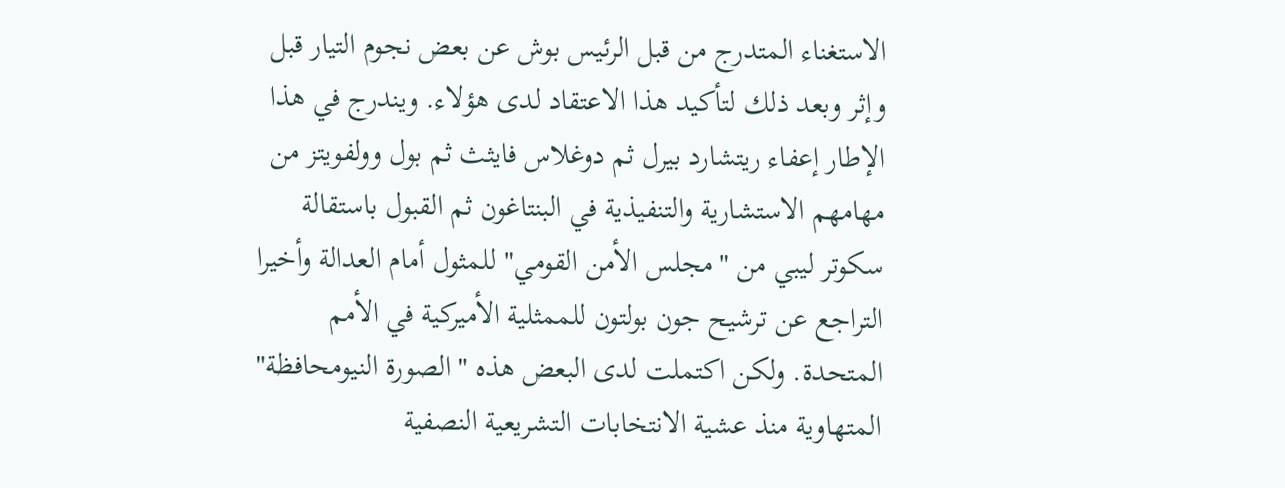الاستغناء المتدرج من قبل الرئيس بوش عن بعض نجوم التيار قبل وإثر وبعد ذلك لتأكيد هذا الاعتقاد لدى هؤلاء. ويندرج في هذا الإطار إعفاء ريتشارد بيرل ثم دوغلاس فايثث ثم بول وولفويتز من مهامهم الاستشارية والتنفيذية في البنتاغون ثم القبول باستقالة سكوتر ليبي من "مجلس الأمن القومي" للمثول أمام العدالة وأخيرا التراجع عن ترشيح جون بولتون للممثلية الأميركية في الأمم المتحدة. ولكن اكتملت لدى البعض هذه "الصورة النيومحافظة" المتهاوية منذ عشية الانتخابات التشريعية النصفية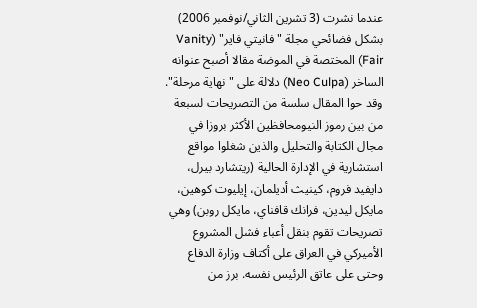عندما نشرت (3 تشرين الثاني/نوفمبر 2006) بشكل فضائحي مجلة "فانيتي فاير" (Vanity Fair) المختصة في الموضة مقالا أصبح عنوانه الساخر (Neo Culpa) دلالة على "نهاية مرحلة". وقد حوا المقال سلسة من التصريحات لسبعة من بين رموز النيومحافظين الأكثر بروزا في مجال الكتابة والتحليل والذين شغلوا مواقع استشارية في الإدارة الحالية (ريتشارد بيرل، دايفيد فروم، كينيث أديلمان، إيليوت كوهين، مايكل ليدين، فرانك قافناي، مايكل روبن) وهي تصريحات تقوم بنقل أعباء فشل المشروع الأميركي في العراق على أكتاف وزارة الدفاع وحتى على عاتق الرئيس نفسه. برز من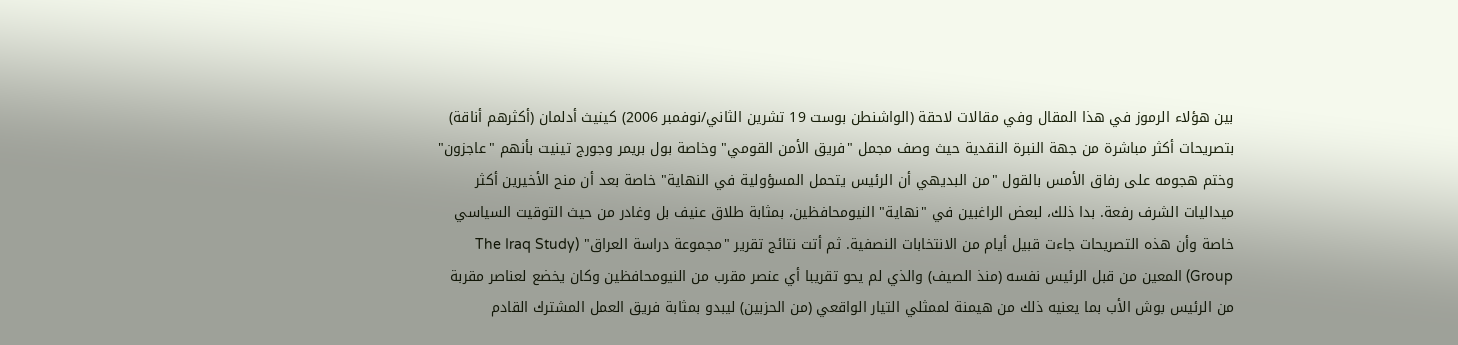بين هؤلاء الرموز في هذا المقال وفي مقالات لاحقة (الواشنطن بوست 19 تشرين الثاني/نوفمبر 2006) كينيث أدلمان (أكثرهم أناقة) بتصريحات أكثر مباشرة من جهة النبرة النقدية حيث وصف مجمل "فريق الأمن القومي" وخاصة بول بريمر وجورج تينيت بأنهم "عاجزون" وختم هجومه على رفاق الأمس بالقول "من البديهي أن الرئيس يتحمل المسؤولية في النهاية" خاصة بعد أن منح الأخيرين أكثر ميداليات الشرف رفعة. بدا ذلك، لبعض الراغبين في "نهاية" النيومحافظين، بمثابة طلاق عنيف بل وغادر من حيث التوقيت السياسي خاصة وأن هذه التصريحات جاءت قبيل أيام من الانتخابات النصفية. ثم أتت نتائج تقرير "مجموعة دراسة العراق" (The Iraq Study Group) المعين من قبل الرئيس نفسه (منذ الصيف) والذي لم يحو تقريبا أي عنصر مقرب من النيومحافظين وكان يخضع لعناصر مقربة من الرئيس بوش الأب بما يعنيه ذلك من هيمنة لممثلي التيار الواقعي (من الحزبين) ليبدو بمثابة فريق العمل المشترك القادم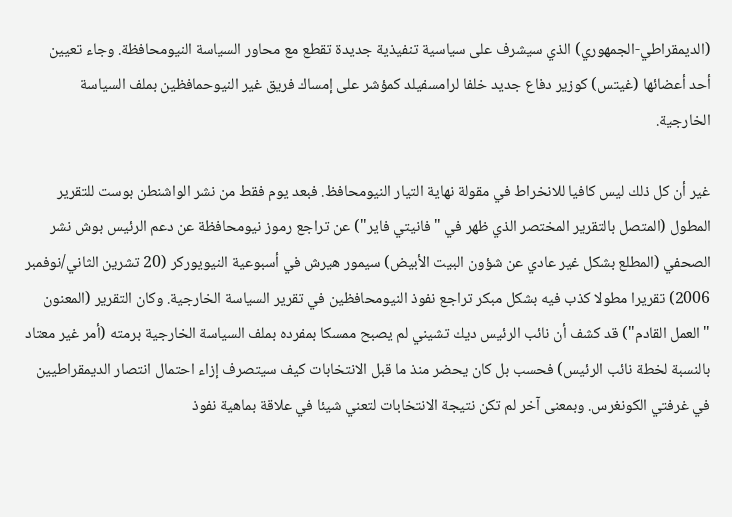(الديمقراطي-الجمهوري) الذي سيشرف على سياسية تنفيذية جديدة تقطع مع محاور السياسة النيومحافظة. وجاء تعيين أحد أعضائها (غيتس) كوزير دفاع جديد خلفا لرامسفيلد كمؤشر على إمساك فريق غير النيوحمافظين بملف السياسة الخارجية.

غير أن كل ذلك ليس كافيا للانخراط في مقولة نهاية التيار النيومحافظ. فبعد يوم فقط من نشر الواشنطن بوست للتقرير المطول (المتصل بالتقرير المختصر الذي ظهر في "فانيتي فاير") عن تراجع رموز نيومحافظة عن دعم الرئيس بوش نشر الصحفي (المطلع بشكل غير عادي عن شؤون البيت الأبيض) سيمور هيرش في أسبوعية النيويوركر (20 تشرين الثاني/نوفمبر 2006) تقريرا مطولا كذب فيه بشكل مبكر تراجع نفوذ النيومحافظين في تقرير السياسة الخارجية. وكان التقرير (المعنون "العمل القادم") قد كشف أن نائب الرئيس ديك تشيني لم يصبح ممسكا بمفرده بملف السياسة الخارجية برمته (أمر غير معتاد بالنسبة لخطة نائب الرئيس) فحسب بل كان يحضر منذ ما قبل الانتخابات كيف سيتصرف إزاء احتمال انتصار الديمقراطيين في غرفتي الكونغرس. وبمعنى آخر لم تكن نتيجة الانتخابات لتعني شيئا في علاقة بماهية نفوذ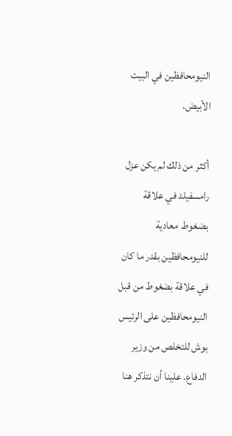النيومحافظين في البيت الأبيض.

أكثر من ذلك لم يكن عزل رامسفيلد في علاقة بضغوط معادية للنيومحافظين بقدر ما كان في علاقة بضغوط من قبل النيومحافظين على الرئيس بوش للتخلص من وزير الدفاع. علينا أن نتذكر هنا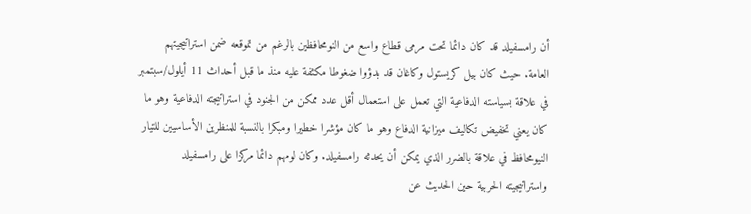أن رامسفيلد قد كان دائما تحت مرمى قطاع واسع من النومحافظين بالرغم من تموقعه ضمن استراتيجيتهم العامة. حيث كان بيل كريستول وكاغان قد بدؤوا ضغوطا مكثفة عليه منذ ما قبل أحداث 11 أيلول/سبتمبر في علاقة بسياسته الدفاعية التي تعمل على استعمال أقل عدد ممكن من الجنود في استراتيجته الدفاعية وهو ما كان يعني تخفيض تكاليف ميزانية الدفاع وهو ما كان مؤشرا خطيرا ومبكرا بالنسبة للمنظرين الأساسيين للتيار النيومحافظ في علاقة بالضرر الذي يمكن أن يحدثه رامسفيلد. وكان لومهم دائما مركزا على رامسفيلد واستراتيجيته الحربية حين الحديث عن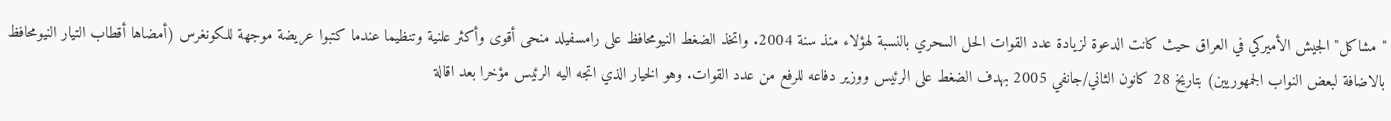"مشاكل" الجيش الأميركي في العراق حيث كانت الدعوة لزيادة عدد القوات الحل السحري بالنسبة لهؤلاء منذ سنة 2004. واتخذ الضغط النيومحافظ على رامسفيلد منحى أقوى وأكثر علنية وتنظيما عندما كتبوا عريضة موجهة للكونغرس (أمضاها أقطاب التيار النيومحافظ بالاضافة لبعض النواب الجمهوريين) بتاريخ 28 كانون الثاني/جانفي 2005 بهدف الضغط على الرئيس ووزير دفاعه للرفع من عدد القوات. وهو الخيار الذي اتجه اليه الرئيس مؤخرا بعد اقالة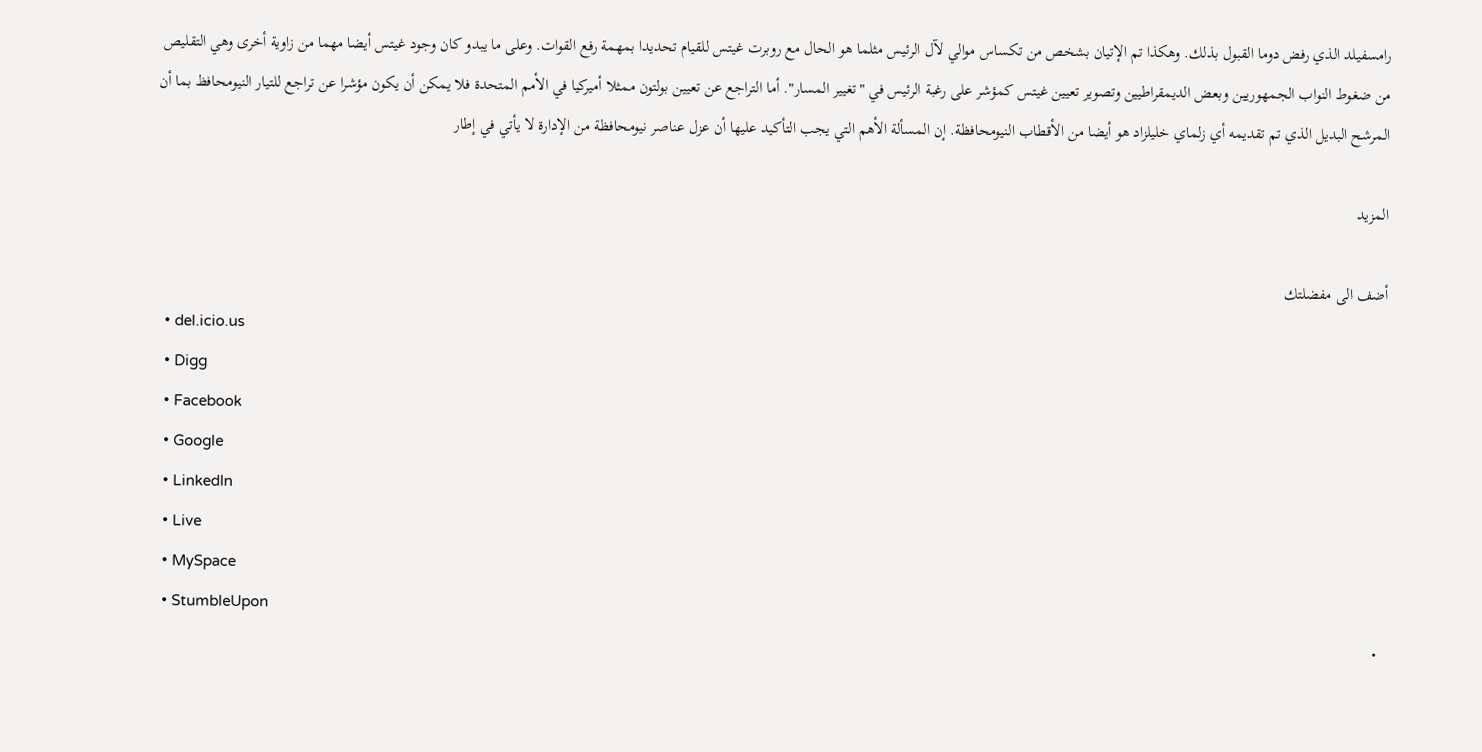رامسفيلد الذي رفض دوما القبول بذلك. وهكذا تم الإتيان بشخص من تكساس موالي لآل الرئيس مثلما هو الحال مع روبرت غيتس للقيام تحديدا بمهمة رفع القوات. وعلى ما يبدو كان وجود غيتس أيضا مهما من زاوية أخرى وهي التقليص من ضغوط النواب الجمهوريين وبعض الديمقراطيين وتصوير تعيين غيتس كمؤشر على رغبة الرئيس في "تغيير المسار". أما التراجع عن تعيين بولتون ممثلا أميركيا في الأمم المتحدة فلا يمكن أن يكون مؤشرا عن تراجع للتيار النيومحافظ بما أن المرشح البديل الذي تم تقديمه أي زلماي خليلزاد هو أيضا من الأقطاب النيومحافظة. إن المسألة الأهم التي يجب التأكيد عليها أن عزل عناصر نيومحافظة من الإدارة لا يأتي في إطار

المزيد

أضف الى مفضلتك
  • del.icio.us
  • Digg
  • Facebook
  • Google
  • LinkedIn
  • Live
  • MySpace
  • StumbleUpon
  •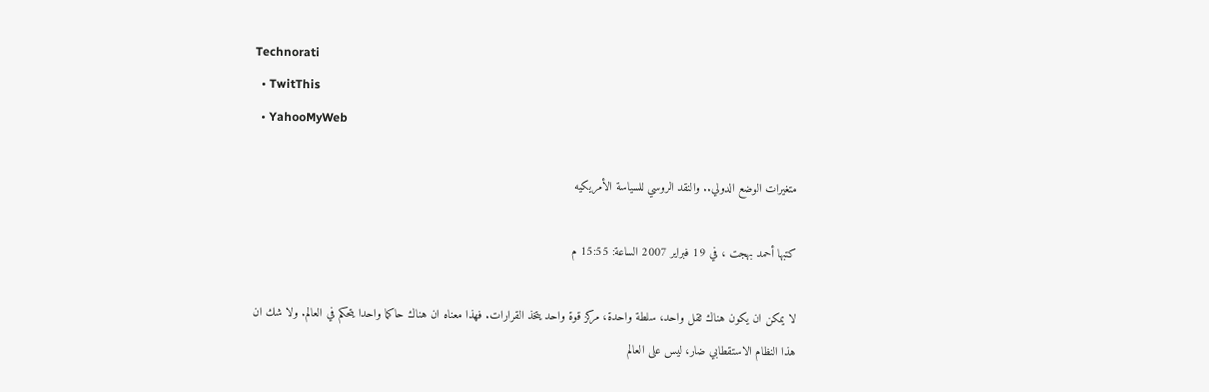Technorati
  • TwitThis
  • YahooMyWeb

متغيرات الوضع الدولي.. والنقد الروسي للسياسة الأمريكيه

كتبها أحمد بهجت ، في 19 فبراير 2007 الساعة: 15:55 م

لا يمكن ان يكون هناك ثقل واحد، سلطة واحدة، مركز قوة واحد يتخذ القرارات. فهذا معناه ان هناك حاكما واحدا يتحكم في العالم. ولا شك ان هذا النظام الاستقطابي ضار، ليس على العالم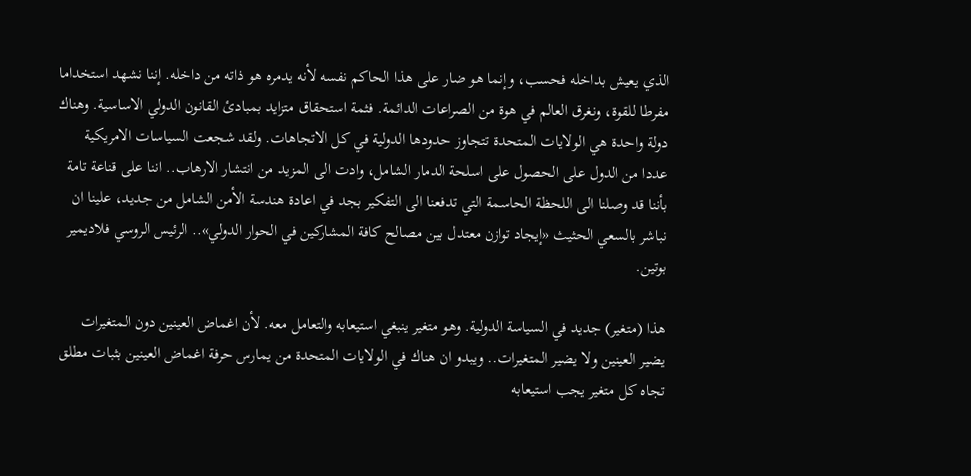الذي يعيش بداخله فحسب، وإنما هو ضار على هذا الحاكم نفسه لأنه يدمره هو ذاته من داخله. إننا نشهد استخداما مفرطا للقوة، ونغرق العالم في هوة من الصراعات الدائمة. فثمة استحقاق متزايد بمبادئ القانون الدولي الاساسية. وهناك دولة واحدة هي الولايات المتحدة تتجاوز حدودها الدولية في كل الاتجاهات. ولقد شجعت السياسات الامريكية عددا من الدول على الحصول على اسلحة الدمار الشامل، وادت الى المزيد من انتشار الارهاب.. اننا على قناعة تامة بأننا قد وصلنا الى اللحظة الحاسمة التي تدفعنا الى التفكير بجد في اعادة هندسة الأمن الشامل من جديد، علينا ان نباشر بالسعي الحثيث «إيجاد توازن معتدل بين مصالح كافة المشاركين في الحوار الدولي».. الرئيس الروسي فلاديمير بوتين.

هذا (متغير) جديد في السياسة الدولية. وهو متغير ينبغي استيعابه والتعامل معه. لأن اغماض العينين دون المتغيرات يضير العينين ولا يضير المتغيرات.. ويبدو ان هناك في الولايات المتحدة من يمارس حرفة اغماض العينين بثبات مطلق تجاه كل متغير يجب استيعابه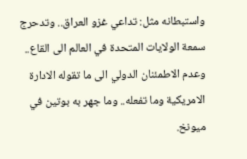واستبطانه مثل: تداعي غزو العراق.. وتدحرج سمعة الولايات المتحدة في العالم الى القاع.. وعدم الاطمئنان الدولي الى ما تقوله الادارة الامريكية وما تفعله.. وما جهر به بوتين في ميونخ.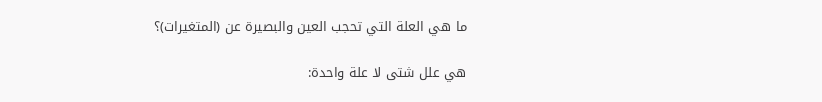ما هي العلة التي تحجب العين والبصيرة عن (المتغيرات)؟

هي علل شتى لا علة واحدة: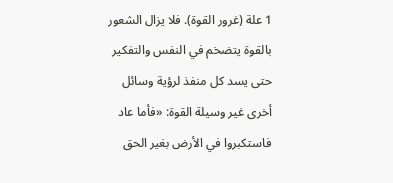1 علة (غرور القوة). فلا يزال الشعور بالقوة يتضخم في النفس والتفكير حتى يسد كل منفذ لرؤية وسائل أخرى غير وسيلة القوة: «فأما عاد فاستكبروا في الأرض بغير الحق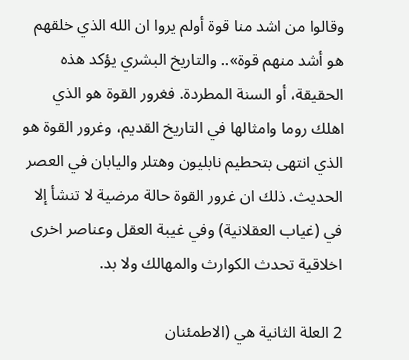وقالوا من اشد منا قوة أولم يروا ان الله الذي خلقهم هو أشد منهم قوة».. والتاريخ البشري يؤكد هذه الحقيقة، أو السنة المطردة. فغرور القوة هو الذي اهلك روما وامثالها في التاريخ القديم، وغرور القوة هو الذي انتهى بتحطيم نابليون وهتلر واليابان في العصر الحديث. ذلك ان غرور القوة حالة مرضية لا تنشأ إلا في (غياب العقلانية) وفي غيبة العقل وعناصر اخرى اخلاقية تحدث الكوارث والمهالك ولا بد.

2 العلة الثانية هي (الاطمئنان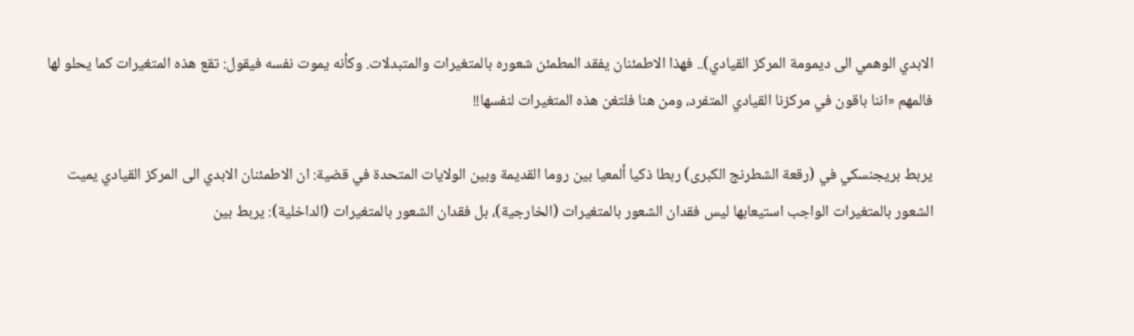الابدي الوهمي الى ديمومة المركز القيادي).. فهذا الاطمئنان يفقد المطمئن شعوره بالمتغيرات والمتبدلات. وكأنه يموت نفسه فيقول: تقع هذه المتغيرات كما يحلو لها فالمهم «اننا باقون في مركزنا القيادي المتفرد، ومن هنا فلتغن هذه المتغيرات لنفسها!!

يربط بريجنسكي في (رقعة الشطرنج الكبرى) ربطا ذكيا ألمعيا بين روما القديمة وبين الولايات المتحدة في قضية: ان الاطمئنان الابدي الى المركز القيادي يميت الشعور بالمتغيرات الواجب استيعابها ليس فقدان الشعور بالمتغيرات (الخارجية)، بل فقدان الشعور بالمتغيرات (الداخلية): يربط بين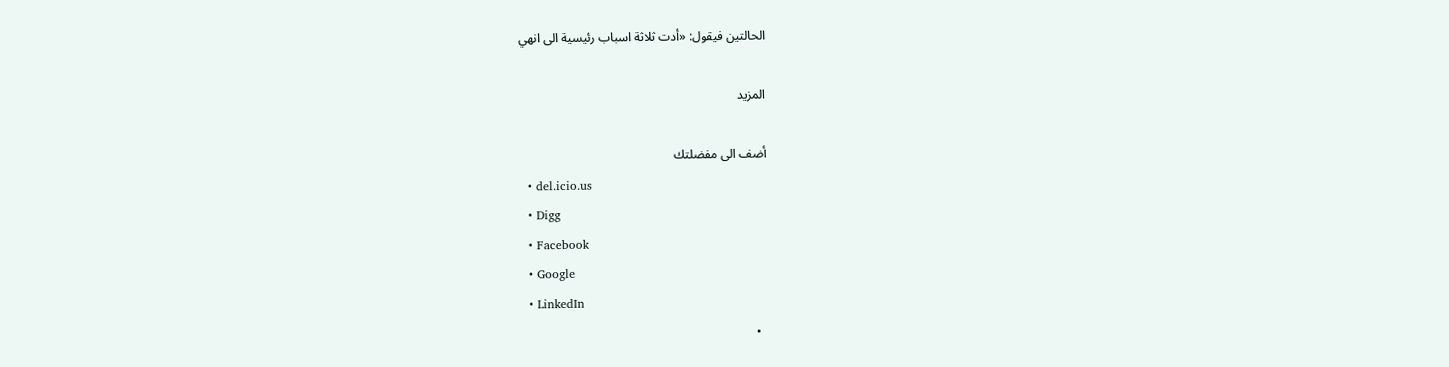الحالتين فيقول: «أدت ثلاثة اسباب رئيسية الى انهي

المزيد

أضف الى مفضلتك
  • del.icio.us
  • Digg
  • Facebook
  • Google
  • LinkedIn
  •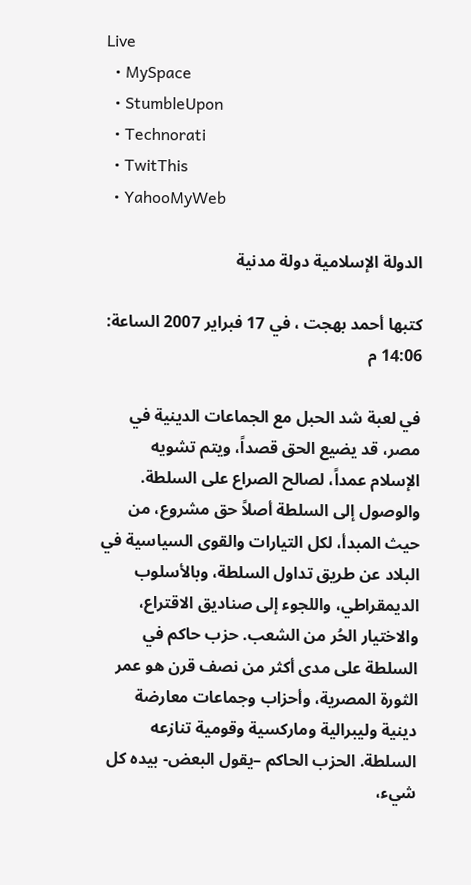Live
  • MySpace
  • StumbleUpon
  • Technorati
  • TwitThis
  • YahooMyWeb

الدولة الإسلامية دولة مدنية

كتبها أحمد بهجت ، في 17 فبراير 2007 الساعة: 14:06 م

في لعبة شد الحبل مع الجماعات الدينية في مصر، قد يضيع الحق قصداً، ويتم تشويه الإسلام عمداً، لصالح الصراع على السلطة. والوصول إلى السلطة أصلاً حق مشروع، من حيث المبدأ، لكل التيارات والقوى السياسية في البلاد عن طريق تداول السلطة، وبالأسلوب الديمقراطي، واللجوء إلى صناديق الاقتراع، والاختيار الحُر من الشعب. حزب حاكم في السلطة على مدى أكثر من نصف قرن هو عمر الثورة المصرية، وأحزاب وجماعات معارضة دينية وليبرالية وماركسية وقومية تنازعه السلطة. الحزب الحاكم –يقول البعض- بيده كل شيء،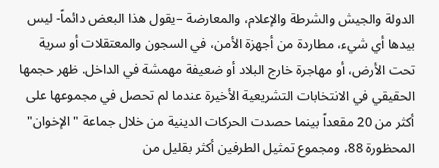الدولة والجيش والشرطة والإعلام، والمعارضة –يقول هذا البعض دائماً- ليس بيدها أي شيء، مطاردة من أجهزة الأمن، في السجون والمعتقلات أو سرية تحت الأرض، أو مهاجرة خارج البلاد أو ضعيفة مهمشة في الداخل. ظهر حجمها الحقيقي في الانتخابات التشريعية الأخيرة عندما لم تحصل في مجموعها على أكثر من 20 مقعداً بينما حصدت الحركات الدينية من خلال جماعة "الإخوان" المحظورة 88، ومجموع تمثيل الطرفين أكثر بقليل من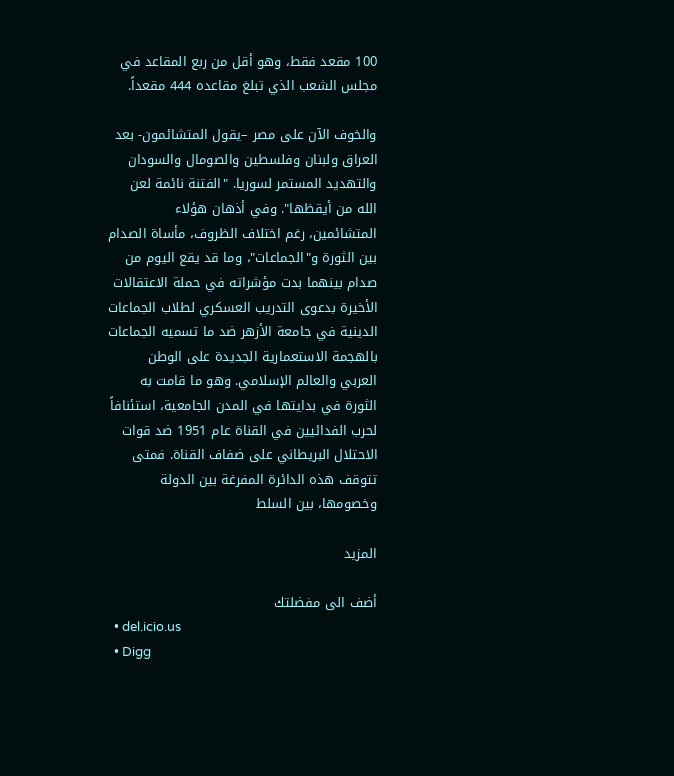100 مقعد فقط، وهو أقل من ربع المقاعد في مجلس الشعب الذي تبلغ مقاعده 444 مقعداً.

والخوف الآن على مصر –يقول المتشائمون- بعد العراق ولبنان وفلسطين والصومال والسودان والتهديد المستمر لسوريا. "الفتنة نائمة لعن الله من أيقظها". وفي أذهان هؤلاء المتشائمين، رغم اختلاف الظروف، مأساة الصدام بين الثورة و"الجماعات"، وما قد يقع اليوم من صدام بينهما بدت مؤشراته في حملة الاعتقالات الأخيرة بدعوى التدريب العسكري لطلاب الجماعات الدينية في جامعة الأزهر ضد ما تسميه الجماعات بالهجمة الاستعمارية الجديدة على الوطن العربي والعالم الإسلامي. وهو ما قامت به الثورة في بدايتها في المدن الجامعية، استئنافاً لحرب الفدائيين في القناة عام 1951 ضد قوات الاحتلال البريطاني على ضفاف القناة. فمتى تتوقف هذه الدائرة المفرغة بين الدولة وخصومها، بين السلط

المزيد

أضف الى مفضلتك
  • del.icio.us
  • Digg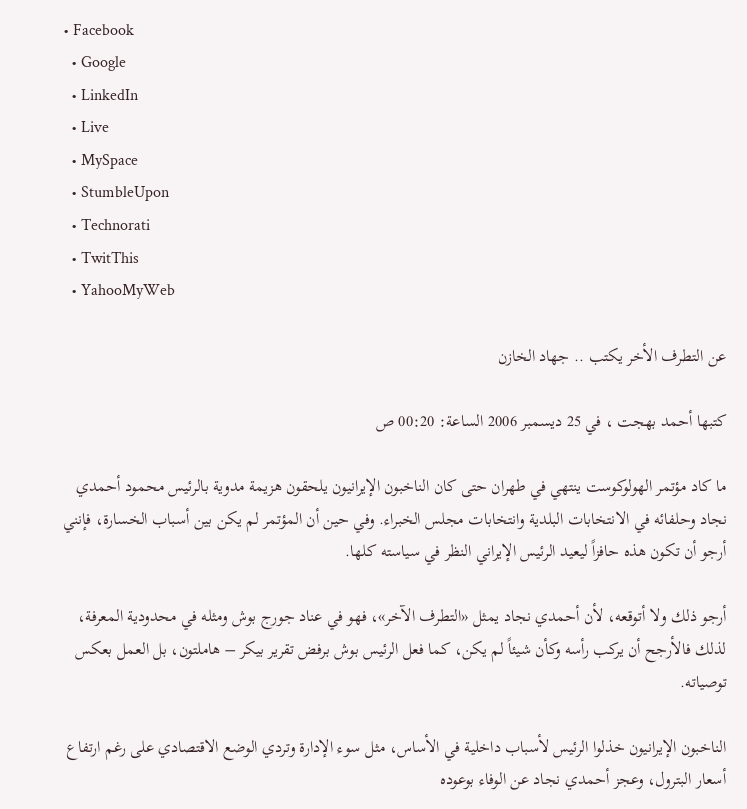• Facebook
  • Google
  • LinkedIn
  • Live
  • MySpace
  • StumbleUpon
  • Technorati
  • TwitThis
  • YahooMyWeb

عن التطرف الأخر يكتب .. جهاد الخازن

كتبها أحمد بهجت ، في 25 ديسمبر 2006 الساعة: 00:20 ص

ما كاد مؤتمر الهولوكوست ينتهي في طهران حتى كان الناخبون الإيرانيون يلحقون هزيمة مدوية بالرئيس محمود أحمدي نجاد وحلفائه في الانتخابات البلدية وانتخابات مجلس الخبراء. وفي حين أن المؤتمر لم يكن بين أسباب الخسارة، فإنني أرجو أن تكون هذه حافزاً ليعيد الرئيس الإيراني النظر في سياسته كلها.

أرجو ذلك ولا أتوقعه، لأن أحمدي نجاد يمثل «التطرف الآخر»، فهو في عناد جورج بوش ومثله في محدودية المعرفة، لذلك فالأرجح أن يركب رأسه وكأن شيئاً لم يكن، كما فعل الرئيس بوش برفض تقرير بيكر – هاملتون، بل العمل بعكس توصياته.

الناخبون الإيرانيون خذلوا الرئيس لأسباب داخلية في الأساس، مثل سوء الإدارة وتردي الوضع الاقتصادي على رغم ارتفاع أسعار البترول، وعجز أحمدي نجاد عن الوفاء بوعوده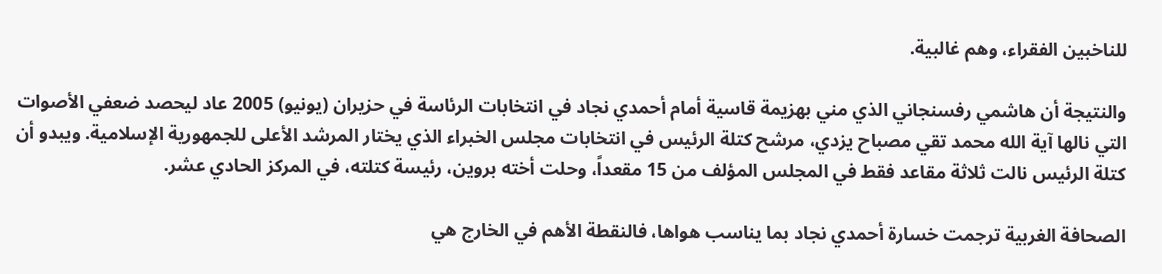للناخبين الفقراء، وهم غالبية.

والنتيجة أن هاشمي رفسنجاني الذي مني بهزيمة قاسية أمام أحمدي نجاد في انتخابات الرئاسة في حزيران (يونيو) 2005 عاد ليحصد ضعفي الأصوات التي نالها آية الله محمد تقي مصباح يزدي، مرشح كتلة الرئيس في انتخابات مجلس الخبراء الذي يختار المرشد الأعلى للجمهورية الإسلامية. ويبدو أن كتلة الرئيس نالت ثلاثة مقاعد فقط في المجلس المؤلف من 15 مقعداً، وحلت أخته بروين، رئيسة كتلته، في المركز الحادي عشر.

الصحافة الغربية ترجمت خسارة أحمدي نجاد بما يناسب هواها، فالنقطة الأهم في الخارج هي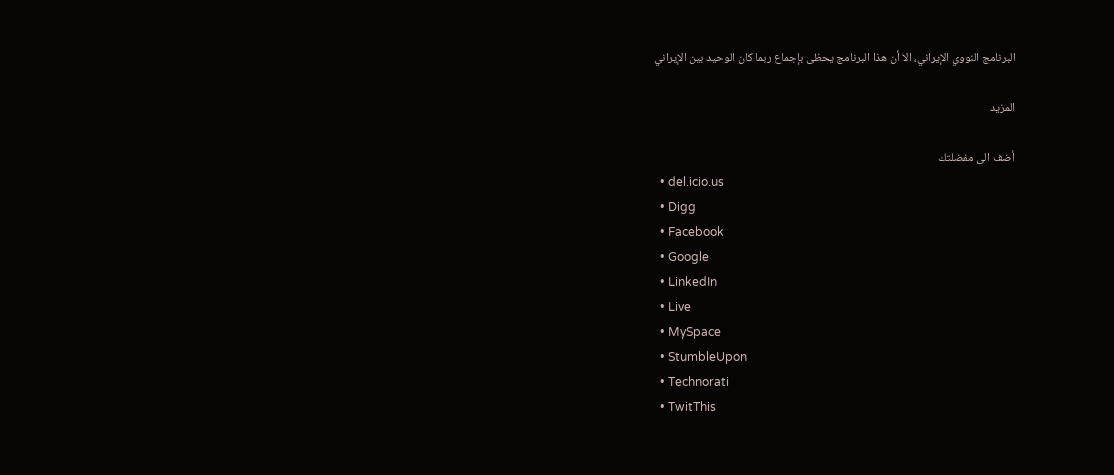البرنامج النووي الإيراني، الا أن هذا البرنامج يحظى بإجماع ربما كان الوحيد بين الإيراني

المزيد

أضف الى مفضلتك
  • del.icio.us
  • Digg
  • Facebook
  • Google
  • LinkedIn
  • Live
  • MySpace
  • StumbleUpon
  • Technorati
  • TwitThis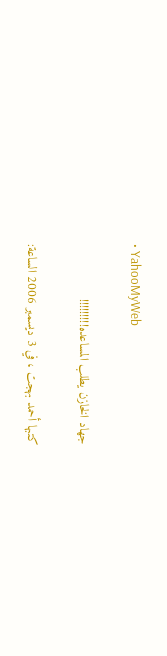• YahooMyWeb

جهاد الخازن يطلب المساعده!!!!!!!!!

كتبها أحمد بهجت ، في 3 ديسمبر 2006 الساعة: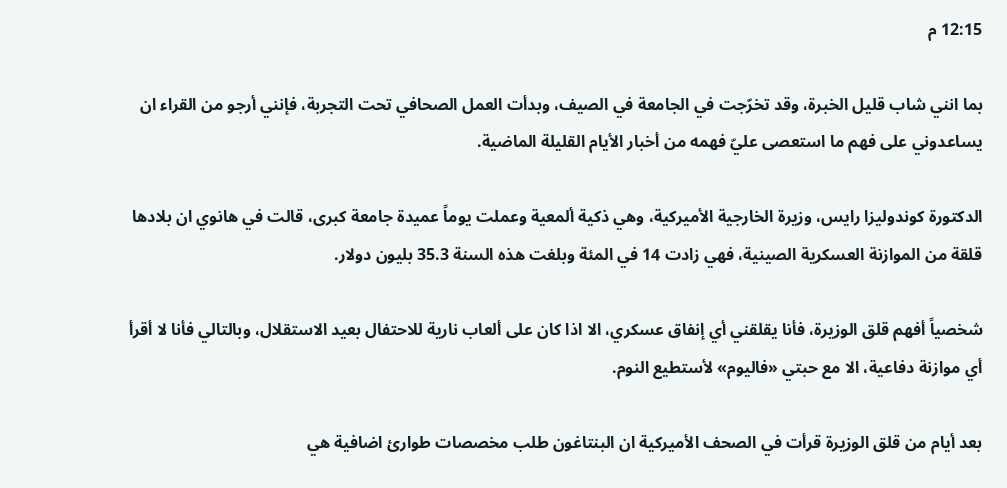12:15 م

بما انني شاب قليل الخبرة، وقد تخرّجت في الجامعة في الصيف، وبدأت العمل الصحافي تحت التجربة، فإنني أرجو من القراء ان يساعدوني على فهم ما استعصى عليّ فهمه من أخبار الأيام القليلة الماضية.

الدكتورة كوندوليزا رايس، وزيرة الخارجية الأميركية، وهي ذكية ألمعية وعملت يوماً عميدة جامعة كبرى، قالت في هانوي ان بلادها قلقة من الموازنة العسكرية الصينية، فهي زادت 14 في المئة وبلغت هذه السنة 35.3 بليون دولار.

شخصياً أفهم قلق الوزيرة، فأنا يقلقني أي إنفاق عسكري، الا اذا كان على ألعاب نارية للاحتفال بعيد الاستقلال، وبالتالي فأنا لا أقرأ أي موازنة دفاعية، الا مع حبتي «فاليوم» لأستطيع النوم.

بعد أيام من قلق الوزيرة قرأت في الصحف الأميركية ان البنتاغون طلب مخصصات طوارئ اضافية هي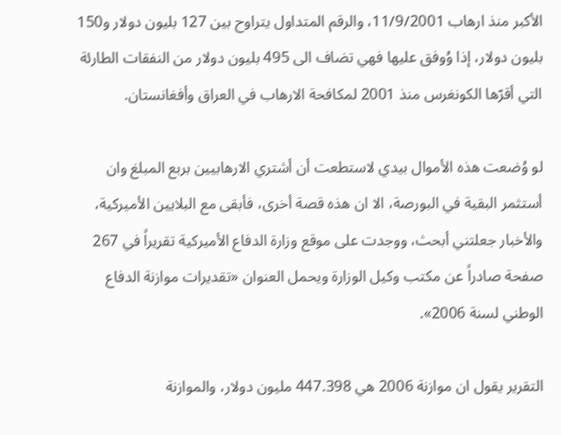الأكبر منذ ارهاب 11/9/2001، والرقم المتداول يتراوح بين 127 بليون دولار و150 بليون دولار، إذا وُوفق عليها فهي تضاف الى 495 بليون دولار من النفقات الطارئة التي أقرّها الكونغرس منذ 2001 لمكافحة الارهاب في العراق وأفغانستان.

لو وُضعت هذه الأموال بيدي لاستطعت أن أشتري الارهابيين بربع المبلغ وان أستثمر البقية في البورصة، الا ان هذه قصة أخرى، فأبقى مع البلايين الأميركية، والأخبار جعلتني أبحث، ووجدت على موقع وزارة الدفاع الأميركية تقريراً في 267 صفحة صادراً عن مكتب وكيل الوزارة ويحمل العنوان «تقديرات موازنة الدفاع الوطني لسنة 2006».

التقرير يقول ان موازنة 2006 هي 447.398 مليون دولار، والموازنة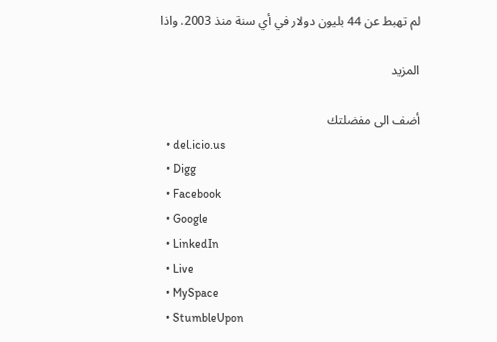لم تهبط عن 44 بليون دولار في أي سنة منذ 2003. واذا

المزيد

أضف الى مفضلتك
  • del.icio.us
  • Digg
  • Facebook
  • Google
  • LinkedIn
  • Live
  • MySpace
  • StumbleUpon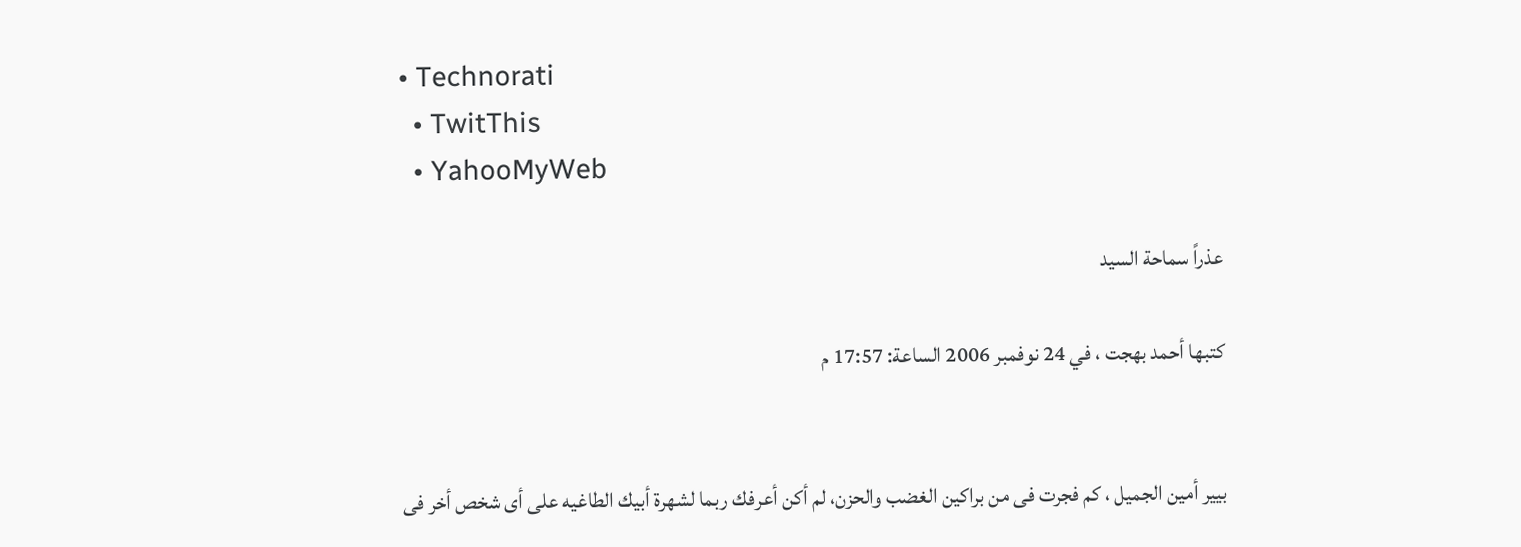• Technorati
  • TwitThis
  • YahooMyWeb

عذراً سماحة السيد

كتبها أحمد بهجت ، في 24 نوفمبر 2006 الساعة: 17:57 م


بيير أمين الجميل ، كم فجرت فى من براكين الغضب والحزن، لم أكن أعرفك ربما لشهرة أبيك الطاغيه على أى شخص أخر فى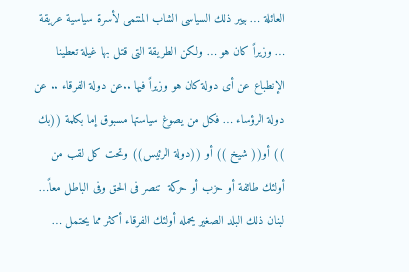العائلة … بيير ذلك السياسى الشاب المنتمى لأسرة سياسية عريقة … وزيراً كان هو … ولكن الطريقة التى قتل بها غيلة تعطينا الإنطباع عن أى دولة كان هو وزيراً فيها ..عن دولة الفرقاء .. عن دولة الرؤساء … فكل من يصوغ سياستها مسبوق إما بكلمة ((بك )) أو(( شيخ )) أو ((دولة الرئيس)) وتحت كل لقب من أولئك طائفة أو حزب أو حركة  تنصر فى الحق وفى الباطل معاً… لبنان ذلك البلد الصغير يحمله أولئك الفرقاء أكثر مما يحتمل …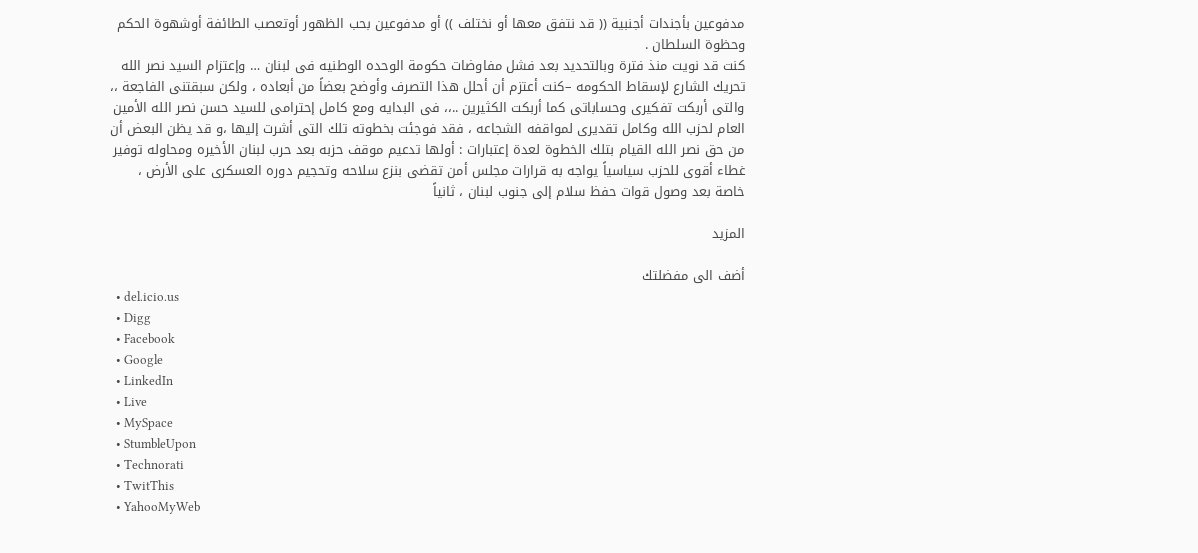مدفوعين بأجندات أجنبية (( قد نتفق معها أو نختلف )) أو مدفوعين بحب الظهور أوتعصب الطائفة أوشهوة الحكم وحظوة السلطان .
كنت قد نويت منذ فترة وبالتحديد بعد فشل مفاوضات حكومة الوحده الوطنيه فى لبنان … وإعتزام السيد نصر الله تحريك الشارع لإسقاط الحكومه –كنت أعتزم أن أحلل هذا التصرف وأوضح بعضاً من أبعاده ، ولكن سبقتنى الفاجعة ،، والتى أربكت تفكيرى وحساباتى كما أربكت الكثيرين ..،، فى البدايه ومع كامل إحترامى للسيد حسن نصر الله الأمين العام لحزب الله وكامل تقديرى لمواقفه الشجاعه ، فقد فوجئت بخطوته تلك التى أشرت إليها ،و قد يظن البعض أن من حق نصر الله القيام بتلك الخطوة لعدة إعتبارات : أولها تدعيم موقف حزبه بعد حرب لبنان الأخيره ومحاوله توفير غطاء أقوى للحزب سياسياً يواجه به قرارات مجلس أمن تقضى بنزع سلاحه وتحجيم دوره العسكرى على الأرض ، خاصة بعد وصول قوات حفظ سلام إلى جنوب لبنان ، ثانياً

المزيد

أضف الى مفضلتك
  • del.icio.us
  • Digg
  • Facebook
  • Google
  • LinkedIn
  • Live
  • MySpace
  • StumbleUpon
  • Technorati
  • TwitThis
  • YahooMyWeb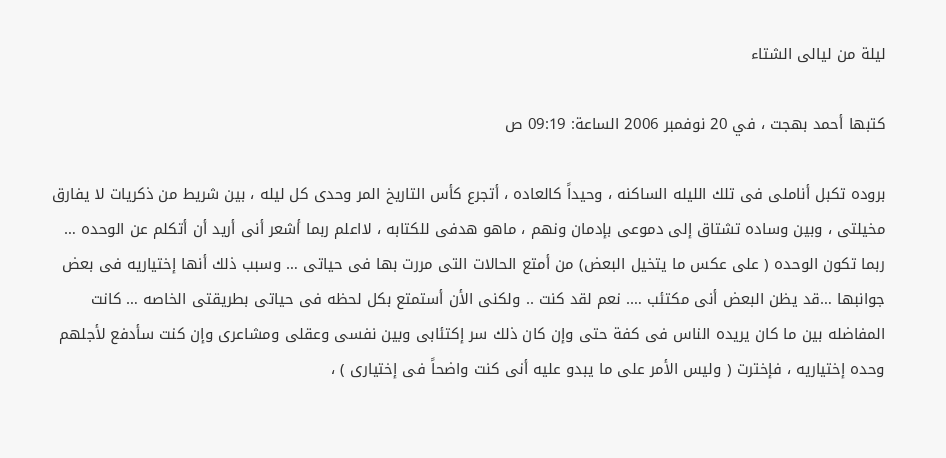ليلة من ليالى الشتاء

كتبها أحمد بهجت ، في 20 نوفمبر 2006 الساعة: 09:19 ص

بروده تكبل أناملى فى تلك الليله الساكنه ، وحيداً كالعاده ، أتجرع كأس التاريخ المر وحدى كل ليله ، بين شريط من ذكريات لا يفارق مخيلتى ، وبين وساده تشتاق إلى دموعى بإدمان ونهم ، ماهو هدفى للكتابه ، لااعلم ربما أشعر أنى أريد أن أتكلم عن الوحده … ربما تكون الوحده ( على عكس ما يتخيل البعض) من أمتع الحالات التى مررت بها فى حياتى … وسبب ذلك أنها إختياريه فى بعض جوانبها …قد يظن البعض أنى مكتئب …. نعم لقد كنت .. ولكنى الأن أستمتع بكل لحظه فى حياتى بطريقتى الخاصه … كانت المفاضله بين ما كان يريده الناس فى كفة حتى وإن كان ذلك سر إكتئابى وبين نفسى وعقلى ومشاعرى وإن كنت سأدفع لأجلهم وحده إختياريه ، فإخترت ( وليس الأمر على ما يبدو عليه أنى كنت واضحاً فى إختيارى ) ،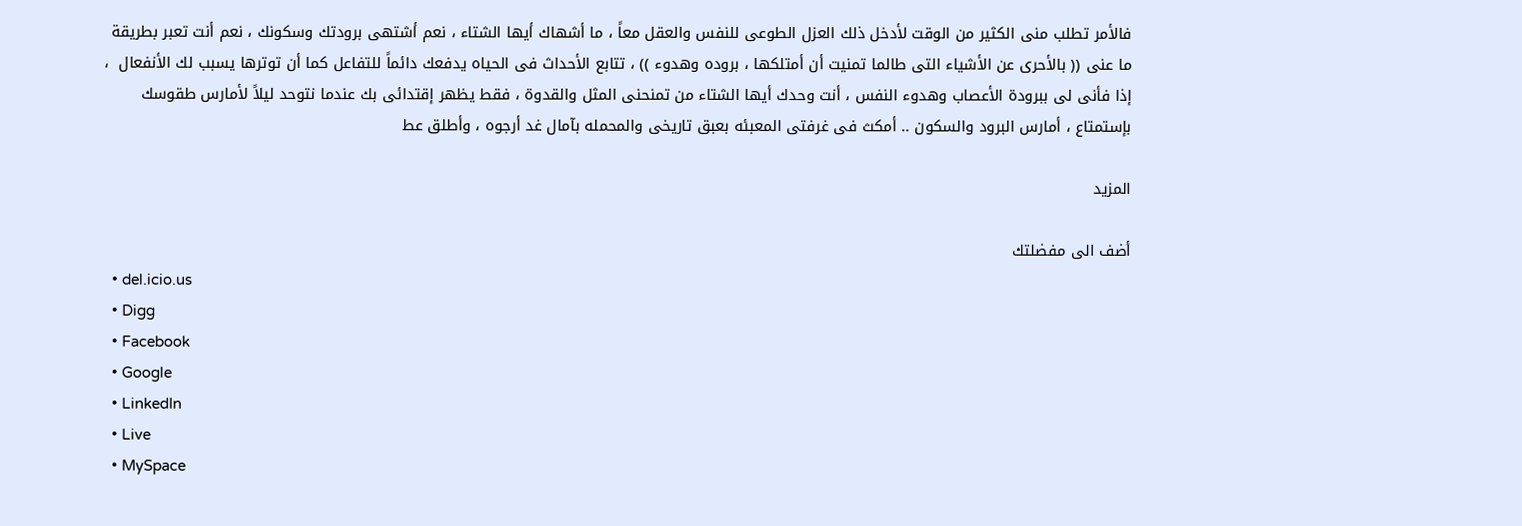فالأمر تطلب منى الكثير من الوقت لأدخل ذلك العزل الطوعى للنفس والعقل معاً ، ما أشهاك أيها الشتاء ، نعم أشتهى برودتك وسكونك ، نعم أنت تعبر بطريقة ما عنى (( بالأحرى عن الأشياء التى طالما تمنيت أن أمتلكها ، بروده وهدوء )) ، تتابع الأحداث فى الحياه يدفعك دائماً للتفاعل كما أن توترها يسبب لك الأنفعال  ، إذا فأنى لى ببرودة الأعصاب وهدوء النفس ، أنت وحدك أيها الشتاء من تمنحنى المثل والقدوة ، فقط يظهر إقتدائى بك عندما نتوحد ليلاً لأمارس طقوسك بإستمتاع ، أمارس البرود والسكون .. أمكث فى غرفتى المعبئه بعبق تاريخى والمحمله بآمال غد أرجوه ، وأطلق عط

المزيد

أضف الى مفضلتك
  • del.icio.us
  • Digg
  • Facebook
  • Google
  • LinkedIn
  • Live
  • MySpace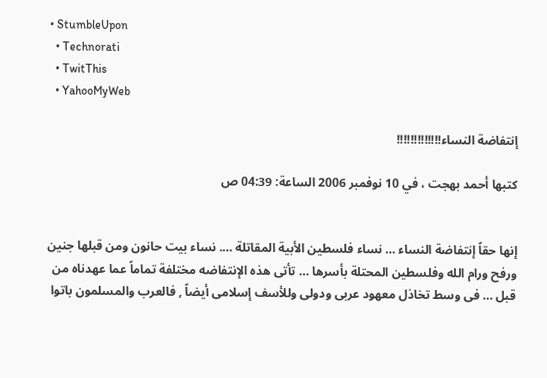• StumbleUpon
  • Technorati
  • TwitThis
  • YahooMyWeb

إنتفاضة النساء!!!!!!!!!!!!!

كتبها أحمد بهجت ، في 10 نوفمبر 2006 الساعة: 04:39 ص


إنها حقاً إنتفاضة النساء … نساء فلسطين الأبية المقاتلة …. نساء بيت حانون ومن قبلها جنين ورفح ورام الله وفلسطين المحتلة بأسرها … تأتى هذه الإنتفاضه مختلفة تماماً عما عهدناه من قبل … فى وسط تخاذل معهود عربى ودولى وللأسف إسلامى أيضاً , فالعرب والمسلمون باتوا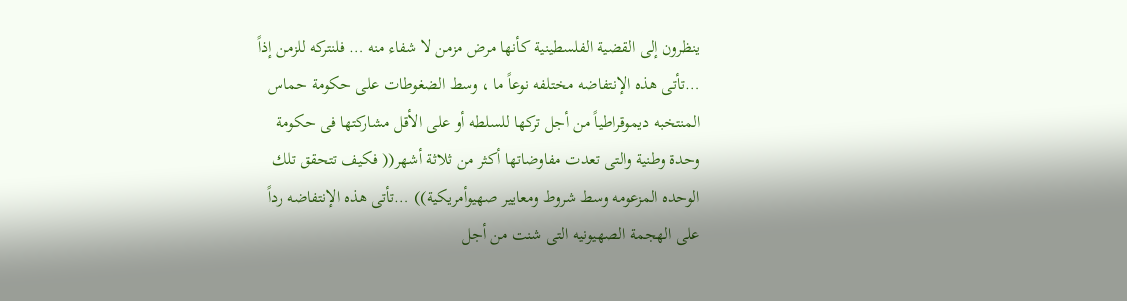ينظرون إلى القضية الفلسطينية كأنها مرض مزمن لا شفاء منه … فلنتركه للزمن إذاً …تأتى هذه الإنتفاضه مختلفه نوعاً ما ، وسط الضغوطات على حكومة حماس المنتخبه ديموقراطياً من أجل تركها للسلطه أو على الأقل مشاركتها فى حكومة وحدة وطنية والتى تعدت مفاوضاتها أكثر من ثلاثة أشهر(( فكيف تتحقق تلك الوحده المزعومه وسط شروط ومعايير صهيوأمريكية)) …تأتى هذه الإنتفاضه رداً على الهجمة الصهيونيه التى شنت من أجل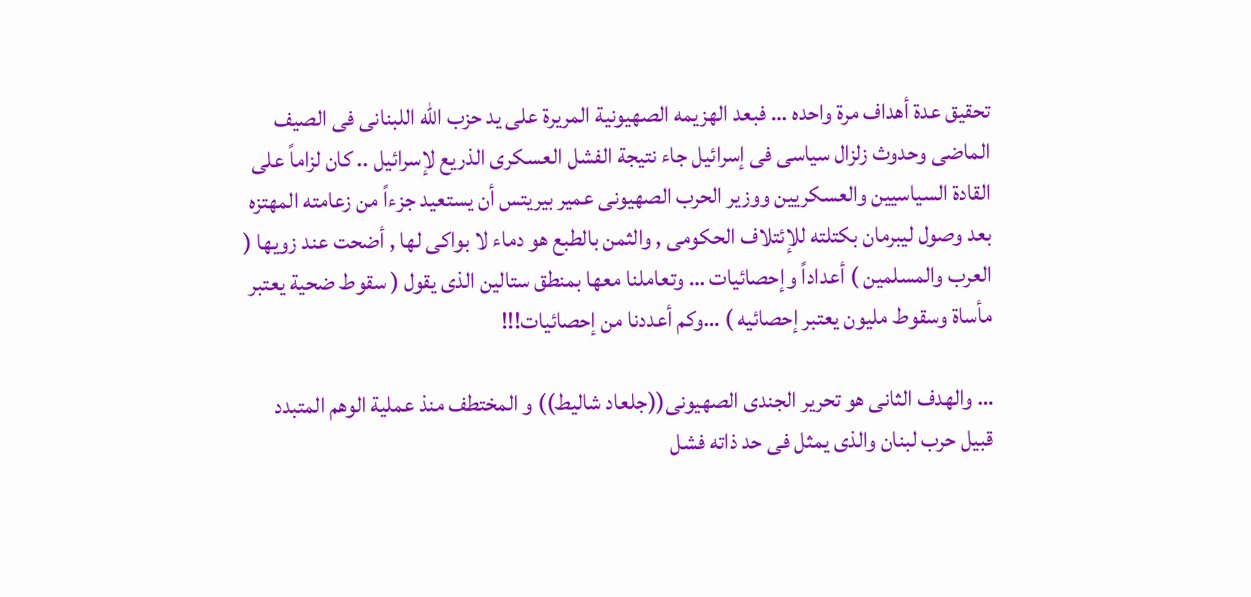تحقيق عدة أهداف مرة واحده … فبعد الهزيمه الصهيونية المريرة على يد حزب الله اللبنانى فى الصيف الماضى وحدوث زلزال سياسى فى إسرائيل جاء نتيجة الفشل العسكرى الذريع لإسرائيل .. كان لزاماً على القادة السياسيين والعسكريين ووزير الحرب الصهيونى عمير بيريتس أن يستعيد جزءاً من زعامته المهتزه بعد وصول ليبرمان بكتلته للإئتلاف الحكومى , والثمن بالطبع هو دماء لا بواكى لها , أضحت عند زويها ( العرب والمسلمين ) أعداداً وإحصائيات … وتعاملنا معها بمنطق ستالين الذى يقول ( سقوط ضحية يعتبر مأساة وسقوط مليون يعتبر إحصائيه ) …وكم أعددنا من إحصائيات!!!

… والهدف الثانى هو تحرير الجندى الصهيونى((جلعاد شاليط)) و المختطف منذ عملية الوهم المتبدد قبيل حرب لبنان والذى يمثل فى حد ذاته فشل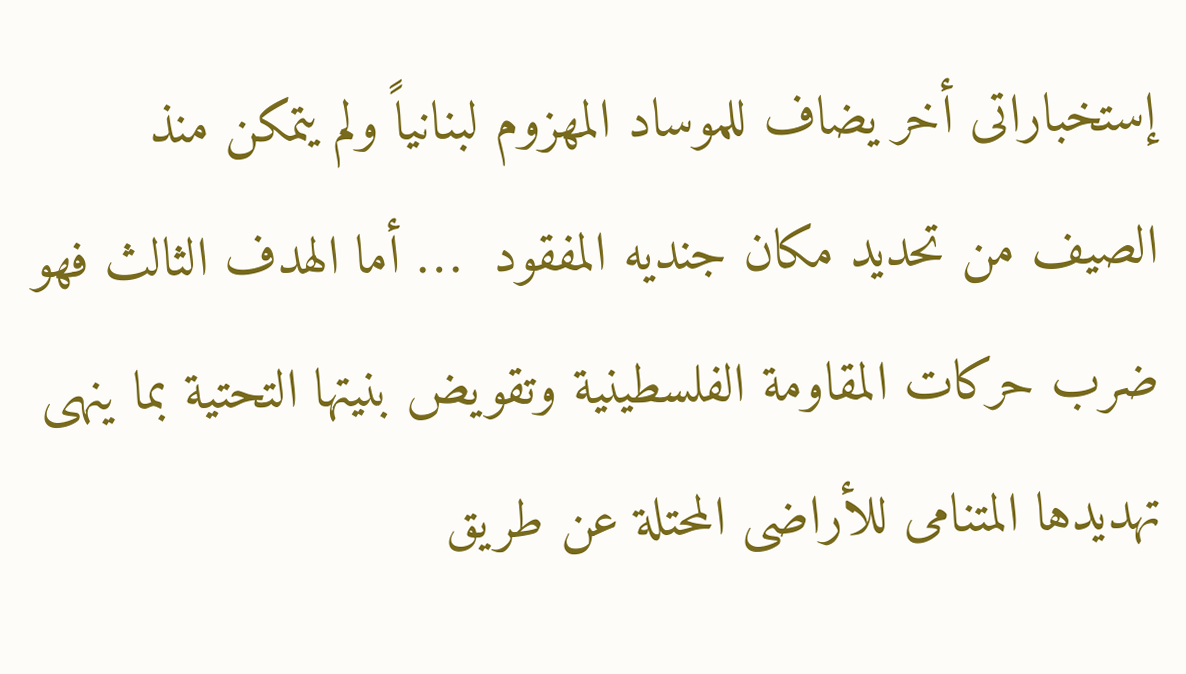إستخباراتى أخر يضاف للموساد المهزوم لبنانياً ولم يتمكن منذ الصيف من تحديد مكان جنديه المفقود  … أما الهدف الثالث فهو ضرب حركات المقاومة الفلسطينية وتقويض بنيتها التحتية بما ينهى تهديدها المتنامى للأراضى المحتلة عن طريق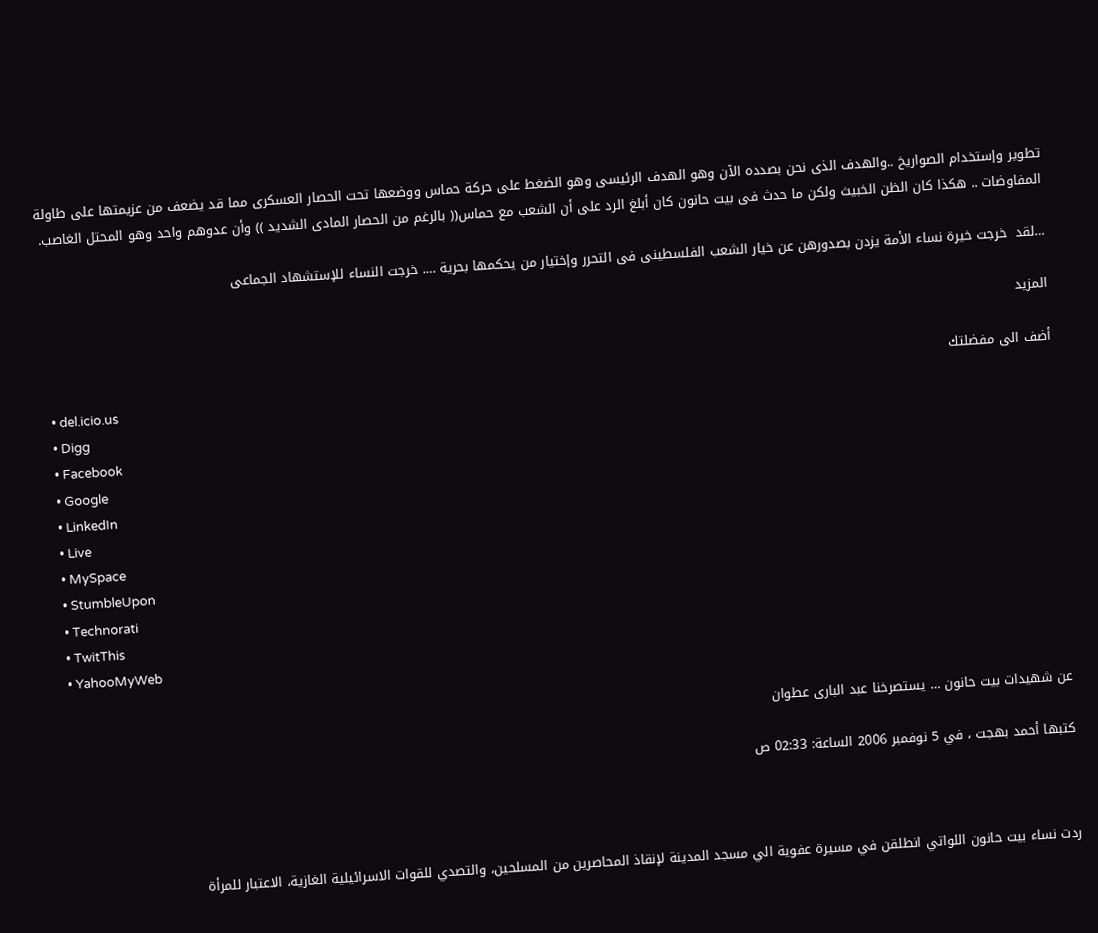تطوير وإستخدام الصواريخ ..والهدف الذى نحن بصدده الآن وهو الهدف الرئيسى وهو الضغط على حركة حماس ووضعها تحت الحصار العسكرى مما قد يضعف من عزيمتها على طاولة المفاوضات .. هكذا كان الظن الخبيث ولكن ما حدث فى بيت حانون كان أبلغ الرد على أن الشعب مع حماس(( بالرغم من الحصار المادى الشديد )) وأن عدوهم واحد وهو المحتل الغاصب.

…لقد  خرجت خيرة نساء الأمة يزدن بصدورهن عن خيار الشعب الفلسطينى فى التحرر وإختيار من يحكمها بحرية …. خرجت النساء للإستشهاد الجماعى

المزيد

أضف الى مفضلتك
  • del.icio.us
  • Digg
  • Facebook
  • Google
  • LinkedIn
  • Live
  • MySpace
  • StumbleUpon
  • Technorati
  • TwitThis
  • YahooMyWeb

عن شهيدات بيت حانون … يستصرخنا عبد البارى عطوان

كتبها أحمد بهجت ، في 5 نوفمبر 2006 الساعة: 02:33 ص



ردت نساء بيت حانون اللواتي انطلقن في مسيرة عفوية الي مسجد المدينة لإنقاذ المحاصرين من المسلحين، والتصدي للقوات الاسرائيلية الغازية، الاعتبار للمرأة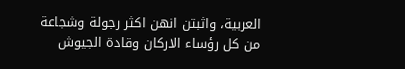العربية، واثبتن انهن اكثر رجولة وشجاعة من كل رؤساء الاركان وقادة الجيوش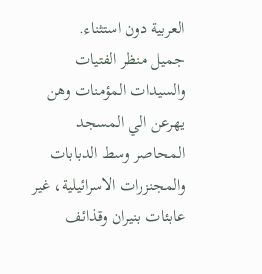العربية دون استثناء.
جميل منظر الفتيات والسيدات المؤمنات وهن يهرعن الي المسجد المحاصر وسط الدبابات والمجنزرات الاسرائيلية، غير عابئات بنيران وقذائف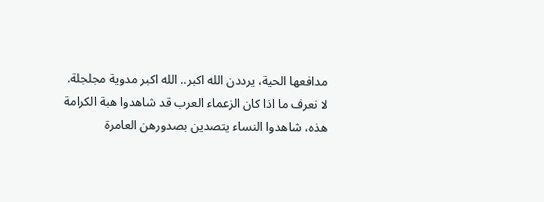مدافعها الحية، يرددن الله اكبر.. الله اكبر مدوية مجلجلة.
لا نعرف ما اذا كان الزعماء العرب قد شاهدوا هبة الكرامة هذه، شاهدوا النساء يتصدين بصدورهن العامرة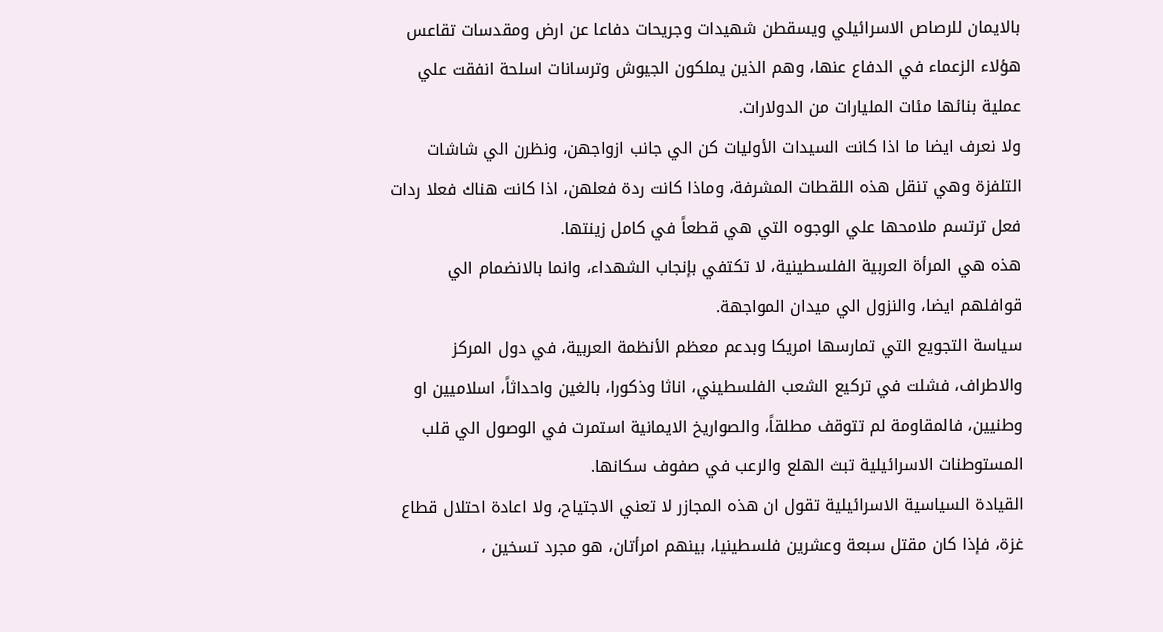بالايمان للرصاص الاسرائيلي ويسقطن شهيدات وجريحات دفاعا عن ارض ومقدسات تقاعس هؤلاء الزعماء في الدفاع عنها، وهم الذين يملكون الجيوش وترسانات اسلحة انفقت علي عملية بنائها مئات المليارات من الدولارات.
ولا نعرف ايضا ما اذا كانت السيدات الأوليات كن الي جانب ازواجهن، ونظرن الي شاشات التلفزة وهي تنقل هذه اللقطات المشرفة، وماذا كانت ردة فعلهن، اذا كانت هناك فعلا ردات فعل ترتسم ملامحها علي الوجوه التي هي قطعاً في كامل زينتها.
هذه هي المرأة العربية الفلسطينية، لا تكتفي بإنجاب الشهداء، وانما بالانضمام الي قوافلهم ايضا، والنزول الي ميدان المواجهة.
سياسة التجويع التي تمارسها امريكا وبدعم معظم الأنظمة العربية، في دول المركز والاطراف، فشلت في تركيع الشعب الفلسطيني، اناثا وذكورا، بالغين واحداثاً، اسلاميين او وطنيين، فالمقاومة لم تتوقف مطلقاً، والصواريخ الايمانية استمرت في الوصول الي قلب المستوطنات الاسرائيلية تبث الهلع والرعب في صفوف سكانها.
القيادة السياسية الاسرائيلية تقول ان هذه المجازر لا تعني الاجتياح، ولا اعادة احتلال قطاع غزة، فإذا كان مقتل سبعة وعشرين فلسطينيا، بينهم امرأتان، هو مجرد تسخين ،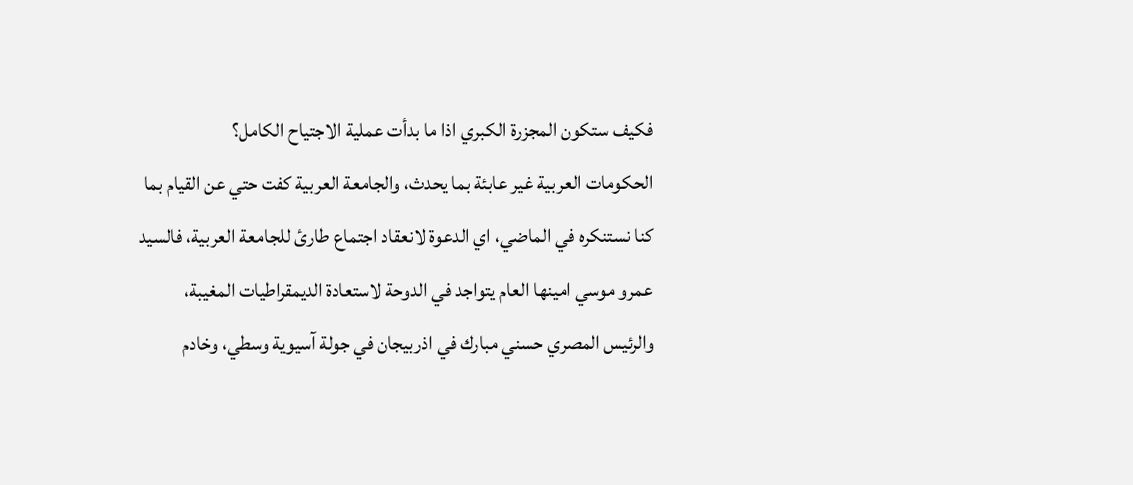فكيف ستكون المجزرة الكبري اذا ما بدأت عملية الاجتياح الكامل؟
الحكومات العربية غير عابئة بما يحدث، والجامعة العربية كفت حتي عن القيام بما كنا نستنكره في الماضي، اي الدعوة لانعقاد اجتماع طارئ للجامعة العربية، فالسيد عمرو موسي امينها العام يتواجد في الدوحة لاستعادة الديمقراطيات المغيبة، والرئيس المصري حسني مبارك في اذربيجان في جولة آسيوية وسطي، وخادم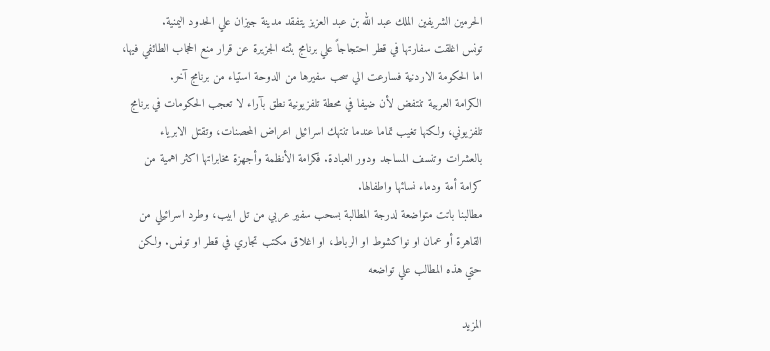الحرمين الشريفين الملك عبد الله بن عبد العزيز يتفقد مدينة جيزان علي الحدود اليمنية.
تونس اغلقت سفارتها في قطر احتجاجاً علي برنامج بثته الجزيرة عن قرار منع الحجاب الطائفي فيها، اما الحكومة الاردنية فسارعت الي سحب سفيرها من الدوحة استياء من برنامج آخر.
الكرامة العربية تنتفض لأن ضيفا في محطة تلفزيونية نطق بآراء لا تعجب الحكومات في برنامج تلفزيوني، ولكنها تغيب تماما عندما تنتهك اسرائيل اعراض المحصنات، وتقتل الابرياء بالعشرات وتنسف المساجد ودور العبادة. فكرامة الأنظمة وأجهزة مخابراتها اكثر اهمية من كرامة أمة ودماء نسائها واطفالها.
مطالبنا باتت متواضعة لدرجة المطالبة بسحب سفير عربي من تل ابيب، وطرد اسرائيلي من القاهرة أو عمان او نواكشوط او الرباط، او اغلاق مكتب تجاري في قطر او تونس. ولكن حتي هذه المطالب علي تواضعه

المزيد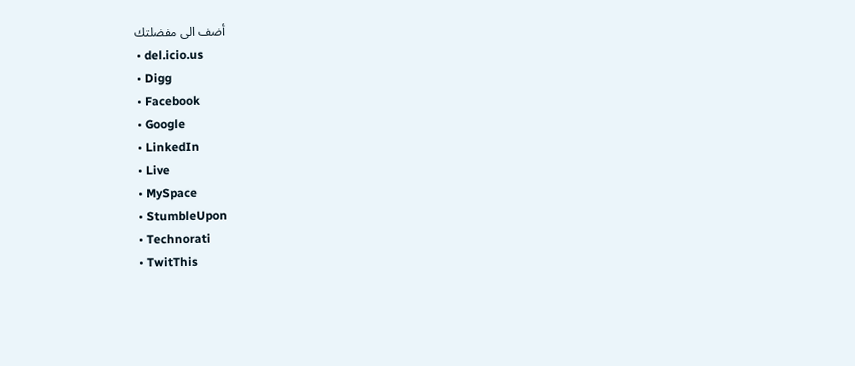أضف الى مفضلتك
  • del.icio.us
  • Digg
  • Facebook
  • Google
  • LinkedIn
  • Live
  • MySpace
  • StumbleUpon
  • Technorati
  • TwitThis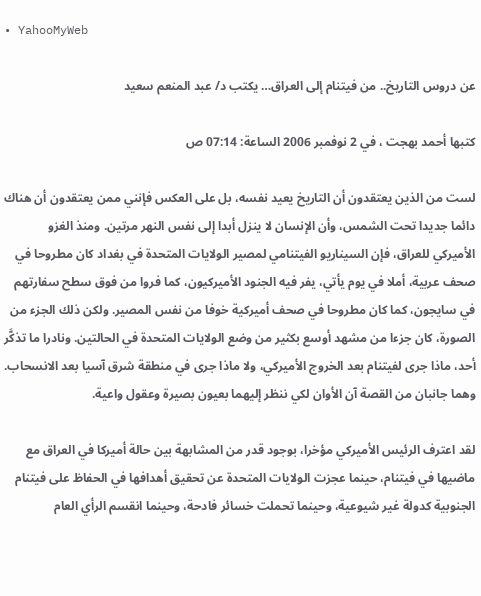• YahooMyWeb

عن دروس التاريخ.. من فيتنام إلى العراق… يكتب د/ عبد المنعم سعيد

كتبها أحمد بهجت ، في 2 نوفمبر 2006 الساعة: 07:14 ص

لست من الذين يعتقدون أن التاريخ يعيد نفسه، بل على العكس فإنني ممن يعتقدون أن هناك دائما جديدا تحت الشمس، وأن الإنسان لا ينزل أبدا إلى نفس النهر مرتين. ومنذ الغزو الأميركي للعراق، فإن السيناريو الفيتنامي لمصير الولايات المتحدة في بغداد كان مطروحا في صحف عربية، أملا في يوم يأتي، يفر فيه الجنود الأميركيون، كما فروا من فوق سطح سفارتهم في سايجون، كما كان مطروحا في صحف أميركية خوفا من نفس المصير. ولكن ذلك الجزء من الصورة، كان جزءا من مشهد أوسع بكثير من وضع الولايات المتحدة في الحالتين. ونادرا ما تذكَّر أحد، ماذا جرى لفيتنام بعد الخروج الأميركي، ولا ماذا جرى في منطقة شرق آسيا بعد الانسحاب. وهما جانبان من القصة آن الأوان لكي ننظر إليهما بعيون بصيرة وعقول واعية.

لقد اعترف الرئيس الأميركي مؤخرا، بوجود قدر من المشابهة بين حالة أميركا في العراق مع ماضيها في فيتنام، حينما عجزت الولايات المتحدة عن تحقيق أهدافها في الحفاظ على فيتنام الجنوبية كدولة غير شيوعية، وحينما تحملت خسائر فادحة، وحينما انقسم الرأي العام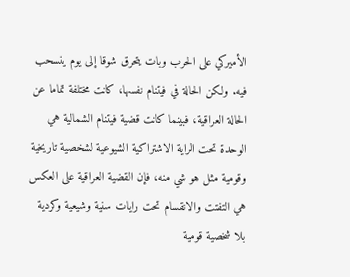الأميركي على الحرب وبات يتحرق شوقا إلى يوم ينسحب فيه. ولكن الحالة في فيتنام نفسها، كانت مختلفة تماما عن الحالة العراقية، فبينما كانت قضية فيتنام الشمالية هي الوحدة تحت الراية الاشتراكية الشيوعية لشخصية تاريخية وقومية مثل هو شي منه، فإن القضية العراقية على العكس هي التفتت والانقسام تحت رايات سنية وشيعية وكردية بلا شخصية قومية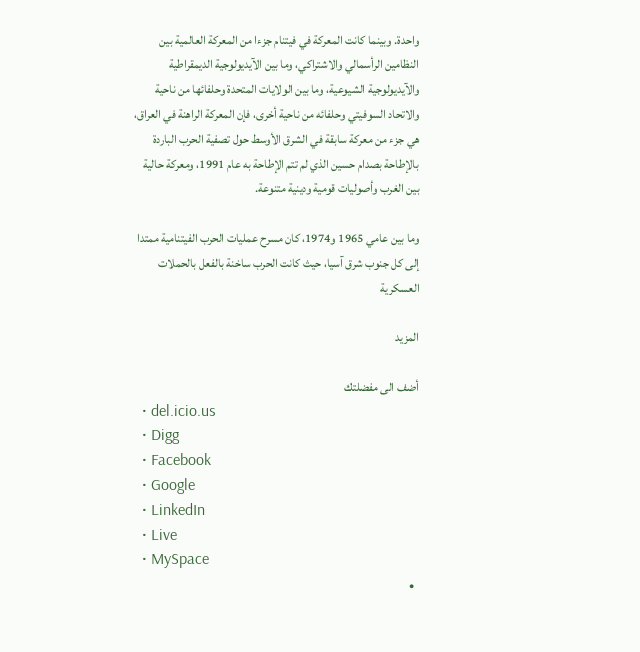واحدة. وبينما كانت المعركة في فيتنام جزءا من المعركة العالمية بين النظامين الرأسمالي والاشتراكي، وما بين الآيديولوجية الديمقراطية والآيديولوجية الشيوعية، وما بين الولايات المتحدة وحلفائها من ناحية والاتحاد السوفيتي وحلفائه من ناحية أخرى، فإن المعركة الراهنة في العراق، هي جزء من معركة سابقة في الشرق الأوسط حول تصفية الحرب الباردة بالإطاحة بصدام حسين الذي لم تتم الإطاحة به عام 1991، ومعركة حالية بين الغرب وأصوليات قومية ودينية متنوعة.

وما بين عامي 1965 و1974، كان مسرح عمليات الحرب الفيتنامية ممتدا إلى كل جنوب شرق آسيا، حيث كانت الحرب ساخنة بالفعل بالحملات العسكرية

المزيد

أضف الى مفضلتك
  • del.icio.us
  • Digg
  • Facebook
  • Google
  • LinkedIn
  • Live
  • MySpace
  •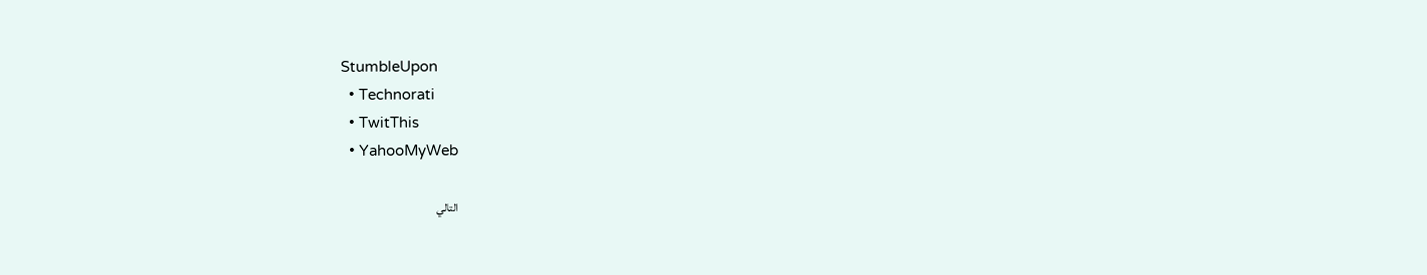StumbleUpon
  • Technorati
  • TwitThis
  • YahooMyWeb

التالي